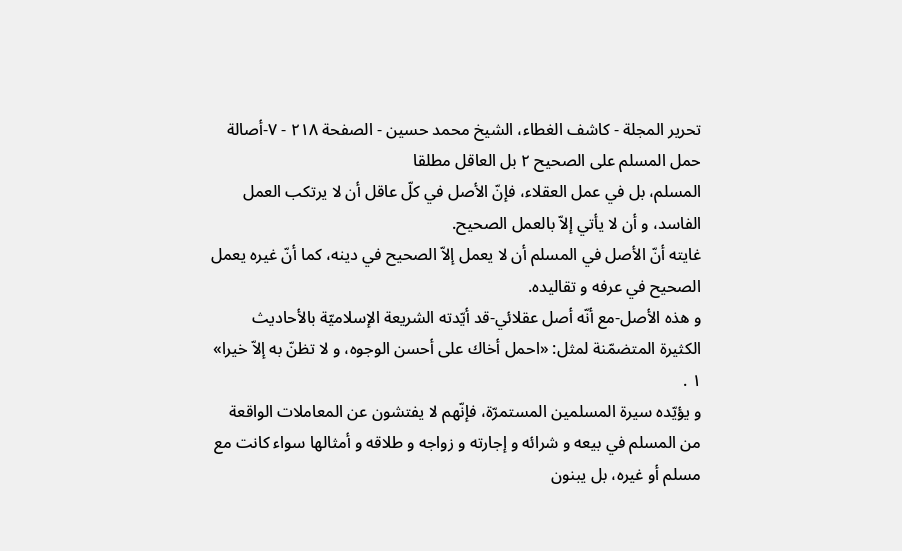تحرير المجلة - كاشف الغطاء، الشيخ محمد حسين - الصفحة ٢١٨ - ٧-أصالة حمل المسلم على الصحيح ٢ بل العاقل مطلقا
المسلم، بل في عمل العقلاء، فإنّ الأصل في كلّ عاقل أن لا يرتكب العمل الفاسد، و أن لا يأتي إلاّ بالعمل الصحيح.
غايته أنّ الأصل في المسلم أن لا يعمل إلاّ الصحيح في دينه، كما أنّ غيره يعمل الصحيح في عرفه و تقاليده.
و هذه الأصل-مع أنّه أصل عقلائي-قد أيّدته الشريعة الإسلاميّة بالأحاديث الكثيرة المتضمّنة لمثل: «احمل أخاك على أحسن الوجوه، و لا تظنّ به إلاّ خيرا» ١ .
و يؤيّده سيرة المسلمين المستمرّة، فإنّهم لا يفتشون عن المعاملات الواقعة من المسلم في بيعه و شرائه و إجارته و زواجه و طلاقه و أمثالها سواء كانت مع مسلم أو غيره، بل يبنون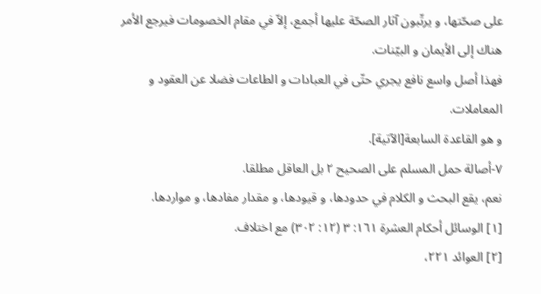على صحّتها، و يرتّبون آثار الصحّة عليها أجمع، إلاّ في مقام الخصومات فيرجع الأمر هناك إلى الأيمان و البيّنات.
فهذا أصل واسع نافع يجري حتّى في العبادات و الطاعات فضلا عن العقود و المعاملات.
و هو القاعدة السابعة[الآتية].
٧-أصالة حمل المسلم على الصحيح ٢ بل العاقل مطلقا.
نعم، يقع البحث و الكلام في حدودها، و قيودها، و مقدار مفادها، و مواردها.
[١] الوسائل أحكام العشرة ١٦١: ٣ (١٢: ٣٠٢) مع اختلاف.
[٢] العوائد ٢٢١،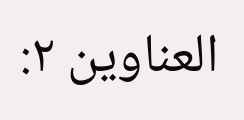العناوين ٢: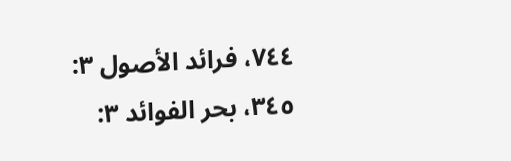٧٤٤، فرائد الأصول ٣: ٣٤٥، بحر الفوائد ٣: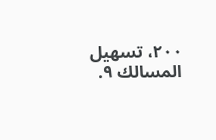٢٠٠، تسهيل المسالك ٩.